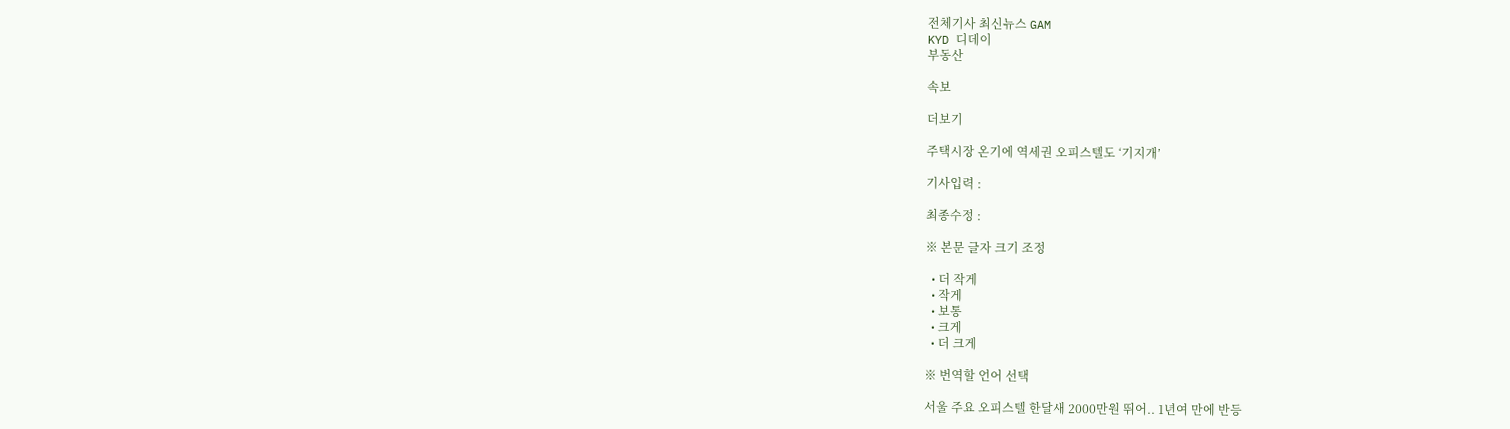전체기사 최신뉴스 GAM
KYD 디데이
부동산

속보

더보기

주택시장 온기에 역세권 오피스텔도 ‘기지개’

기사입력 :

최종수정 :

※ 본문 글자 크기 조정

  • 더 작게
  • 작게
  • 보통
  • 크게
  • 더 크게

※ 번역할 언어 선택

서울 주요 오피스텔 한달새 2000만원 뛰어.. 1년여 만에 반등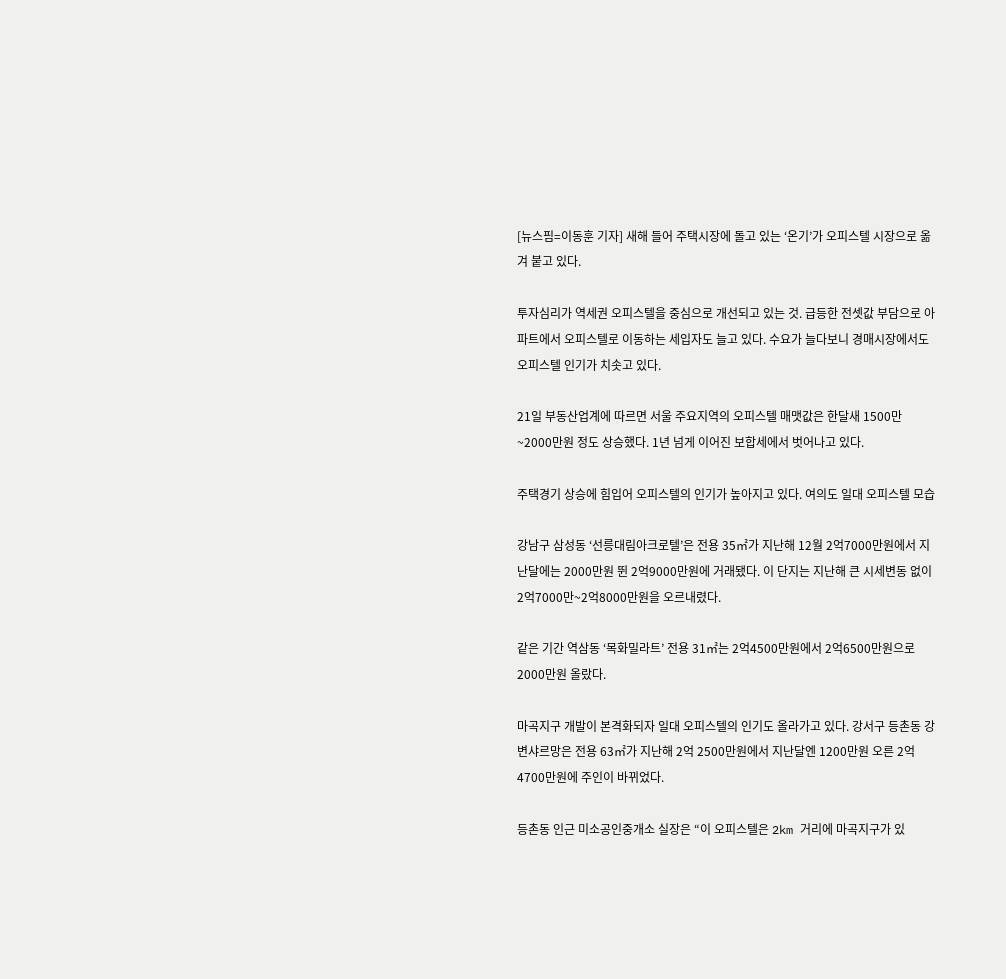[뉴스핌=이동훈 기자] 새해 들어 주택시장에 돌고 있는 ‘온기’가 오피스텔 시장으로 옮겨 붙고 있다.

투자심리가 역세권 오피스텔을 중심으로 개선되고 있는 것. 급등한 전셋값 부담으로 아파트에서 오피스텔로 이동하는 세입자도 늘고 있다. 수요가 늘다보니 경매시장에서도 오피스텔 인기가 치솟고 있다.

21일 부동산업계에 따르면 서울 주요지역의 오피스텔 매맷값은 한달새 1500만~2000만원 정도 상승했다. 1년 넘게 이어진 보합세에서 벗어나고 있다.

주택경기 상승에 힘입어 오피스텔의 인기가 높아지고 있다. 여의도 일대 오피스텔 모습

강남구 삼성동 ‘선릉대림아크로텔’은 전용 35㎡가 지난해 12월 2억7000만원에서 지난달에는 2000만원 뛴 2억9000만원에 거래됐다. 이 단지는 지난해 큰 시세변동 없이  2억7000만~2억8000만원을 오르내렸다.

같은 기간 역삼동 ‘목화밀라트’ 전용 31㎡는 2억4500만원에서 2억6500만원으로 2000만원 올랐다.

마곡지구 개발이 본격화되자 일대 오피스텔의 인기도 올라가고 있다. 강서구 등촌동 강변샤르망은 전용 63㎡가 지난해 2억 2500만원에서 지난달엔 1200만원 오른 2억4700만원에 주인이 바뀌었다.

등촌동 인근 미소공인중개소 실장은 “이 오피스텔은 2km 거리에 마곡지구가 있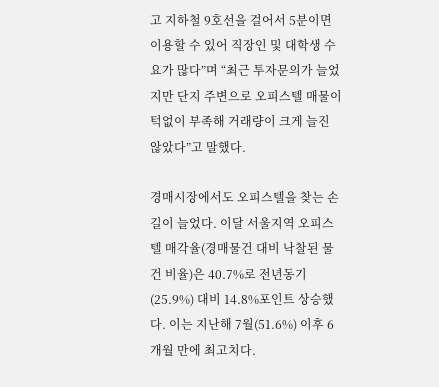고 지하철 9호선을 걸어서 5분이면 이용할 수 있어 직장인 및 대학생 수요가 많다”며 “최근 투자문의가 늘었지만 단지 주변으로 오피스텔 매물이 턱없이 부족해 거래량이 크게 늘진 않았다”고 말했다.

경매시장에서도 오피스텔을 찾는 손길이 늘었다. 이달 서울지역 오피스텔 매각율(경매물건 대비 낙찰된 물건 비율)은 40.7%로 전년동기(25.9%) 대비 14.8%포인트 상승했다. 이는 지난해 7월(51.6%) 이후 6개월 만에 최고치다.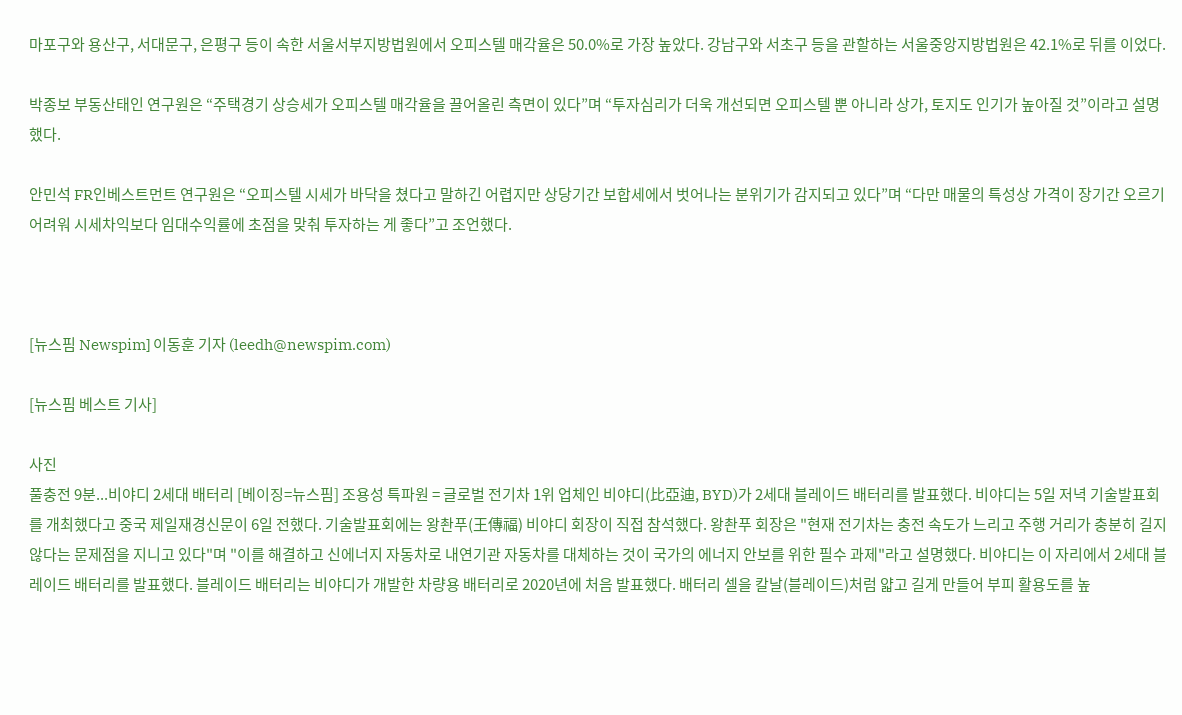마포구와 용산구, 서대문구, 은평구 등이 속한 서울서부지방법원에서 오피스텔 매각율은 50.0%로 가장 높았다. 강남구와 서초구 등을 관할하는 서울중앙지방법원은 42.1%로 뒤를 이었다.

박종보 부동산태인 연구원은 “주택경기 상승세가 오피스텔 매각율을 끌어올린 측면이 있다”며 “투자심리가 더욱 개선되면 오피스텔 뿐 아니라 상가, 토지도 인기가 높아질 것”이라고 설명했다.

안민석 FR인베스트먼트 연구원은 “오피스텔 시세가 바닥을 쳤다고 말하긴 어렵지만 상당기간 보합세에서 벗어나는 분위기가 감지되고 있다”며 “다만 매물의 특성상 가격이 장기간 오르기 어려워 시세차익보다 임대수익률에 초점을 맞춰 투자하는 게 좋다”고 조언했다.



[뉴스핌 Newspim] 이동훈 기자 (leedh@newspim.com)

[뉴스핌 베스트 기사]

사진
풀충전 9분...비야디 2세대 배터리 [베이징=뉴스핌] 조용성 특파원 = 글로벌 전기차 1위 업체인 비야디(比亞迪, BYD)가 2세대 블레이드 배터리를 발표했다. 비야디는 5일 저녁 기술발표회를 개최했다고 중국 제일재경신문이 6일 전했다. 기술발표회에는 왕촨푸(王傳福) 비야디 회장이 직접 참석했다. 왕촨푸 회장은 "현재 전기차는 충전 속도가 느리고 주행 거리가 충분히 길지 않다는 문제점을 지니고 있다"며 "이를 해결하고 신에너지 자동차로 내연기관 자동차를 대체하는 것이 국가의 에너지 안보를 위한 필수 과제"라고 설명했다. 비야디는 이 자리에서 2세대 블레이드 배터리를 발표했다. 블레이드 배터리는 비야디가 개발한 차량용 배터리로 2020년에 처음 발표했다. 배터리 셀을 칼날(블레이드)처럼 얇고 길게 만들어 부피 활용도를 높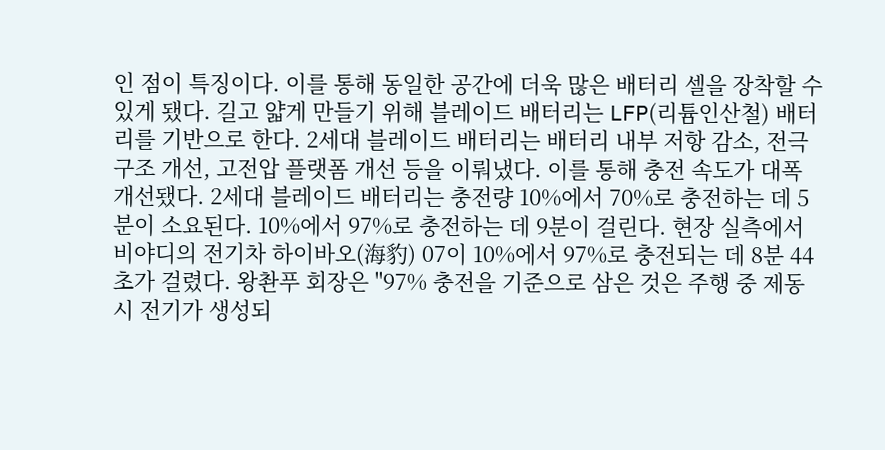인 점이 특징이다. 이를 통해 동일한 공간에 더욱 많은 배터리 셀을 장착할 수 있게 됐다. 길고 얇게 만들기 위해 블레이드 배터리는 LFP(리튬인산철) 배터리를 기반으로 한다. 2세대 블레이드 배터리는 배터리 내부 저항 감소, 전극 구조 개선, 고전압 플랫폼 개선 등을 이뤄냈다. 이를 통해 충전 속도가 대폭 개선됐다. 2세대 블레이드 배터리는 충전량 10%에서 70%로 충전하는 데 5분이 소요된다. 10%에서 97%로 충전하는 데 9분이 걸린다. 현장 실측에서 비야디의 전기차 하이바오(海豹) 07이 10%에서 97%로 충전되는 데 8분 44초가 걸렸다. 왕촨푸 회장은 "97% 충전을 기준으로 삼은 것은 주행 중 제동 시 전기가 생성되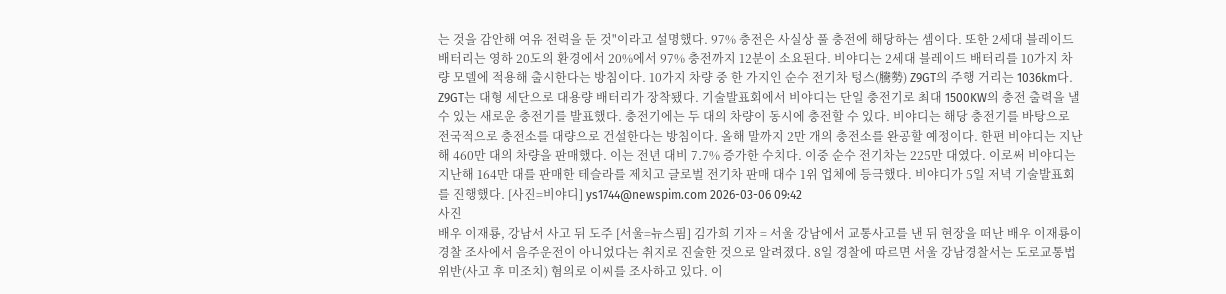는 것을 감안해 여유 전력을 둔 것"이라고 설명했다. 97% 충전은 사실상 풀 충전에 해당하는 셈이다. 또한 2세대 블레이드 배터리는 영하 20도의 환경에서 20%에서 97% 충전까지 12분이 소요된다. 비야디는 2세대 블레이드 배터리를 10가지 차량 모델에 적용해 출시한다는 방침이다. 10가지 차량 중 한 가지인 순수 전기차 텅스(騰勢) Z9GT의 주행 거리는 1036km다. Z9GT는 대형 세단으로 대용량 배터리가 장착됐다. 기술발표회에서 비야디는 단일 충전기로 최대 1500KW의 충전 출력을 낼 수 있는 새로운 충전기를 발표했다. 충전기에는 두 대의 차량이 동시에 충전할 수 있다. 비야디는 해당 충전기를 바탕으로 전국적으로 충전소를 대량으로 건설한다는 방침이다. 올해 말까지 2만 개의 충전소를 완공할 예정이다. 한편 비야디는 지난해 460만 대의 차량을 판매했다. 이는 전년 대비 7.7% 증가한 수치다. 이중 순수 전기차는 225만 대였다. 이로써 비야디는 지난해 164만 대를 판매한 테슬라를 제치고 글로벌 전기차 판매 대수 1위 업체에 등극했다. 비야디가 5일 저녁 기술발표회를 진행했다. [사진=비야디] ys1744@newspim.com 2026-03-06 09:42
사진
배우 이재룡, 강남서 사고 뒤 도주 [서울=뉴스핌] 김가희 기자 = 서울 강남에서 교통사고를 낸 뒤 현장을 떠난 배우 이재룡이 경찰 조사에서 음주운전이 아니었다는 취지로 진술한 것으로 알려졌다. 8일 경찰에 따르면 서울 강남경찰서는 도로교통법 위반(사고 후 미조치) 혐의로 이씨를 조사하고 있다. 이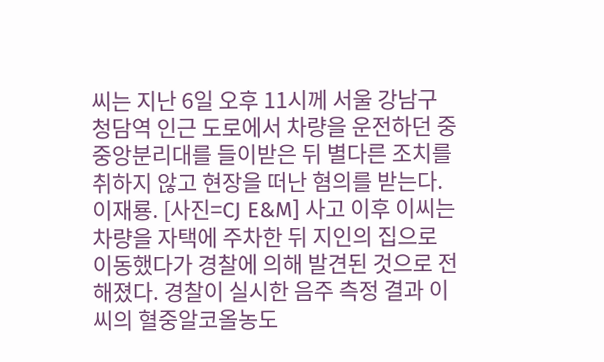씨는 지난 6일 오후 11시께 서울 강남구 청담역 인근 도로에서 차량을 운전하던 중 중앙분리대를 들이받은 뒤 별다른 조치를 취하지 않고 현장을 떠난 혐의를 받는다. 이재룡. [사진=CJ E&M] 사고 이후 이씨는 차량을 자택에 주차한 뒤 지인의 집으로 이동했다가 경찰에 의해 발견된 것으로 전해졌다. 경찰이 실시한 음주 측정 결과 이씨의 혈중알코올농도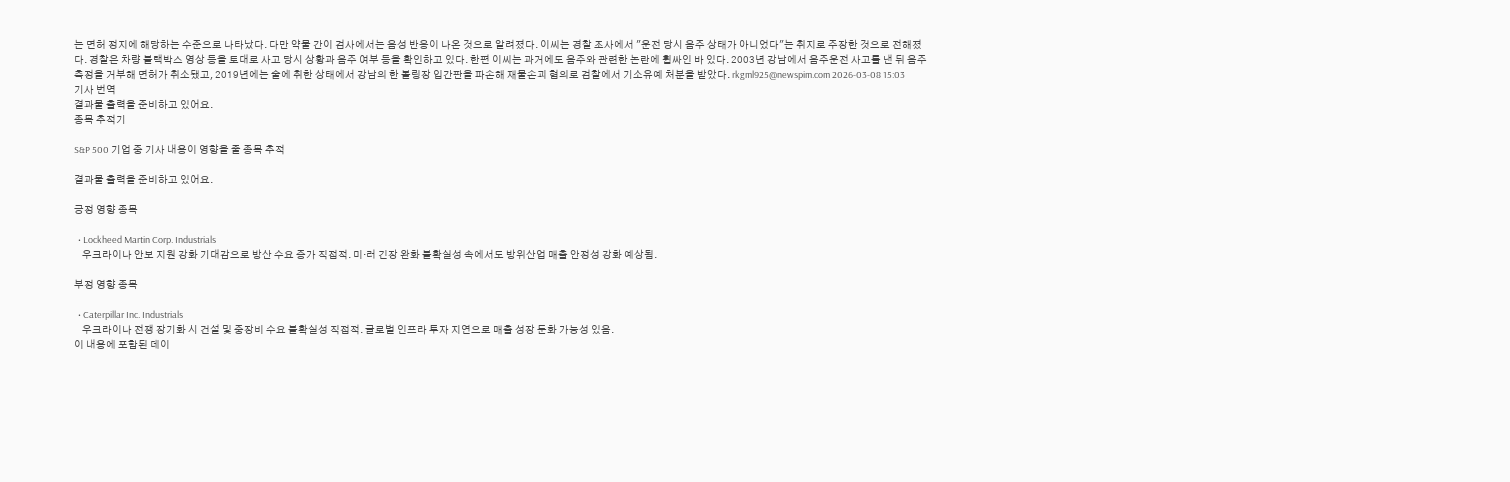는 면허 정지에 해당하는 수준으로 나타났다. 다만 약물 간이 검사에서는 음성 반응이 나온 것으로 알려졌다. 이씨는 경찰 조사에서 "운전 당시 음주 상태가 아니었다"는 취지로 주장한 것으로 전해졌다. 경찰은 차량 블랙박스 영상 등을 토대로 사고 당시 상황과 음주 여부 등을 확인하고 있다. 한편 이씨는 과거에도 음주와 관련한 논란에 휩싸인 바 있다. 2003년 강남에서 음주운전 사고를 낸 뒤 음주 측정을 거부해 면허가 취소됐고, 2019년에는 술에 취한 상태에서 강남의 한 볼링장 입간판을 파손해 재물손괴 혐의로 검찰에서 기소유예 처분을 받았다. rkgml925@newspim.com 2026-03-08 15:03
기사 번역
결과물 출력을 준비하고 있어요.
종목 추적기

S&P 500 기업 중 기사 내용이 영향을 줄 종목 추적

결과물 출력을 준비하고 있어요.

긍정 영향 종목

  • Lockheed Martin Corp. Industrials
    우크라이나 안보 지원 강화 기대감으로 방산 수요 증가 직접적. 미·러 긴장 완화 불확실성 속에서도 방위산업 매출 안정성 강화 예상됨.

부정 영향 종목

  • Caterpillar Inc. Industrials
    우크라이나 전쟁 장기화 시 건설 및 중장비 수요 불확실성 직접적. 글로벌 인프라 투자 지연으로 매출 성장 둔화 가능성 있음.
이 내용에 포함된 데이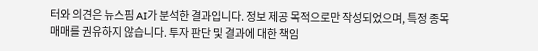터와 의견은 뉴스핌 AI가 분석한 결과입니다. 정보 제공 목적으로만 작성되었으며, 특정 종목 매매를 권유하지 않습니다. 투자 판단 및 결과에 대한 책임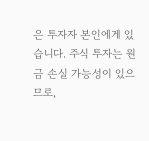은 투자자 본인에게 있습니다. 주식 투자는 원금 손실 가능성이 있으므로,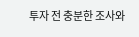투자 전 충분한 조사와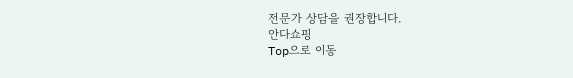전문가 상담을 권장합니다.
안다쇼핑
Top으로 이동